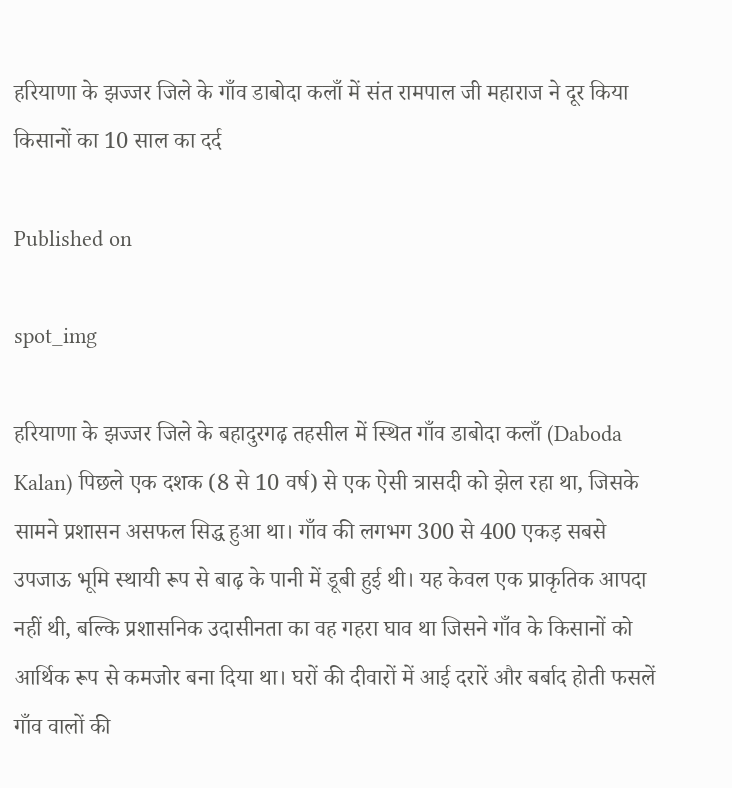हरियाणा के झज्जर जिले के गाँव डाबोदा कलाँ में संत रामपाल जी महाराज ने दूर किया किसानों का 10 साल का दर्द

Published on

spot_img

हरियाणा के झज्जर जिले के बहादुरगढ़ तहसील में स्थित गाँव डाबोदा कलाँ (Daboda Kalan) पिछले एक दशक (8 से 10 वर्ष) से एक ऐसी त्रासदी को झेल रहा था, जिसके सामने प्रशासन असफल सिद्ध हुआ था। गाँव की लगभग 300 से 400 एकड़ सबसे उपजाऊ भूमि स्थायी रूप से बाढ़ के पानी में डूबी हुई थी। यह केवल एक प्राकृतिक आपदा नहीं थी, बल्कि प्रशासनिक उदासीनता का वह गहरा घाव था जिसने गाँव के किसानों को आर्थिक रूप से कमजोर बना दिया था। घरों की दीवारों में आई दरारें और बर्बाद होती फसलें गाँव वालों की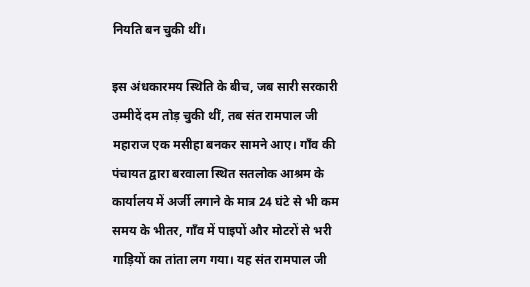नियति बन चुकी थीं।

इस अंधकारमय स्थिति के बीच, जब सारी सरकारी उम्मीदें दम तोड़ चुकी थीं, तब संत रामपाल जी महाराज एक मसीहा बनकर सामने आए। गाँव की पंचायत द्वारा बरवाला स्थित सतलोक आश्रम के कार्यालय में अर्जी लगाने के मात्र 24 घंटे से भी कम समय के भीतर, गाँव में पाइपों और मोटरों से भरी गाड़ियों का तांता लग गया। यह संत रामपाल जी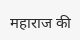महाराज की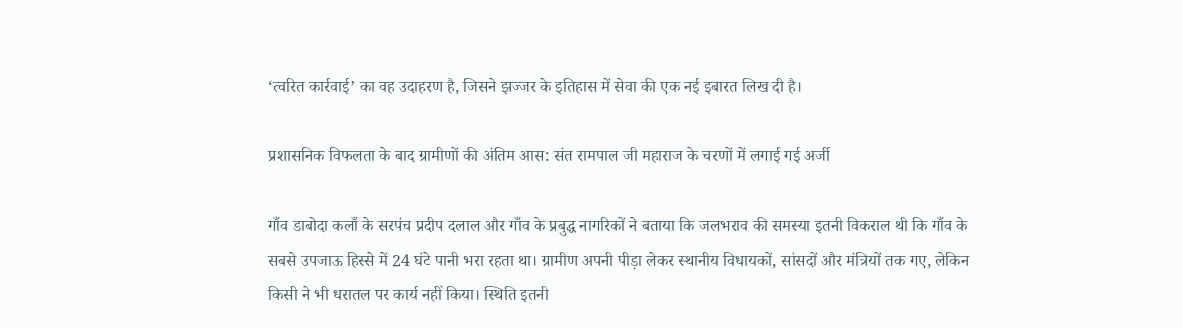‘त्वरित कार्रवाई’ का वह उदाहरण है, जिसने झज्जर के इतिहास में सेवा की एक नई इबारत लिख दी है।

प्रशासनिक विफलता के बाद ग्रामीणों की अंतिम आस: संत रामपाल जी महाराज के चरणों में लगाई गई अर्जी

गाँव डाबोदा कलाँ के सरपंच प्रदीप दलाल और गाँव के प्रबुद्ध नागरिकों ने बताया कि जलभराव की समस्या इतनी विकराल थी कि गाँव के सबसे उपजाऊ हिस्से में 24 घंटे पानी भरा रहता था। ग्रामीण अपनी पीड़ा लेकर स्थानीय विधायकों, सांसदों और मंत्रियों तक गए, लेकिन किसी ने भी धरातल पर कार्य नहीं किया। स्थिति इतनी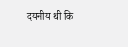दयनीय थी कि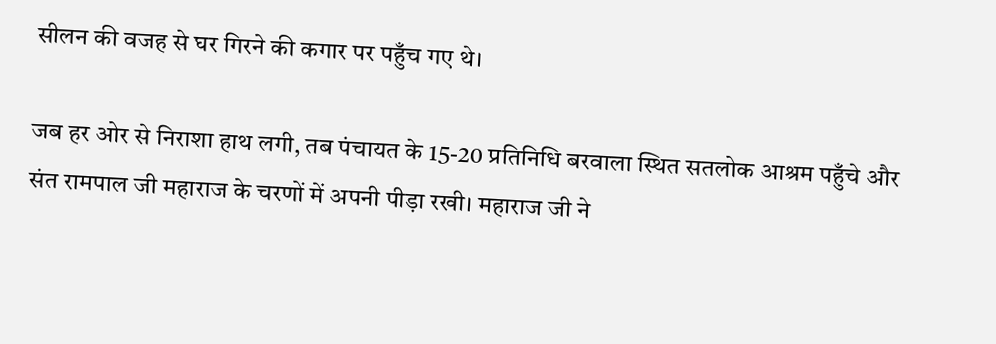सीलन की वजह से घर गिरने की कगार पर पहुँच गए थे।

जब हर ओर से निराशा हाथ लगी, तब पंचायत के 15-20 प्रतिनिधि बरवाला स्थित सतलोक आश्रम पहुँचे और  संत रामपाल जी महाराज के चरणों में अपनी पीड़ा रखी। महाराज जी ने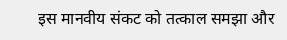इस मानवीय संकट को तत्काल समझा और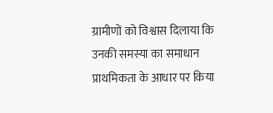ग्रामीणों को विश्वास दिलाया कि उनकी समस्या का समाधान प्राथमिकता के आधार पर किया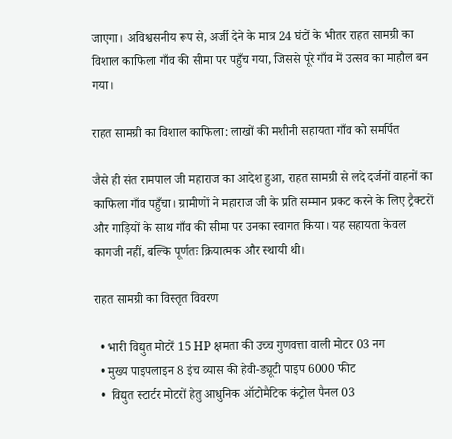जाएगा। अविश्वसनीय रूप से, अर्जी देने के मात्र 24 घंटों के भीतर राहत सामग्री का विशाल काफिला गाँव की सीमा पर पहुँच गया, जिससे पूरे गाँव में उत्सव का माहौल बन गया।

राहत सामग्री का विशाल काफिला: लाखों की मशीनी सहायता गाँव को समर्पित

जैसे ही संत रामपाल जी महाराज का आदेश हुआ, राहत सामग्री से लदे दर्जनों वाहनों का काफिला गाँव पहुँचा। ग्रामीणों ने महाराज जी के प्रति सम्मान प्रकट करने के लिए ट्रैक्टरों और गाड़ियों के साथ गाँव की सीमा पर उनका स्वागत किया। यह सहायता केवल कागजी नहीं, बल्कि पूर्णतः क्रियात्मक और स्थायी थी।

राहत सामग्री का विस्तृत विवरण

  • भारी विद्युत मोटरें 15 HP क्षमता की उच्च गुणवत्ता वाली मोटर 03 नग
  • मुख्य पाइपलाइन 8 इंच व्यास की हेवी-ड्यूटी पाइप 6000 फीट
  •  विद्युत स्टार्टर मोटरों हेतु आधुनिक ऑटोमैटिक कंट्रोल पैनल 03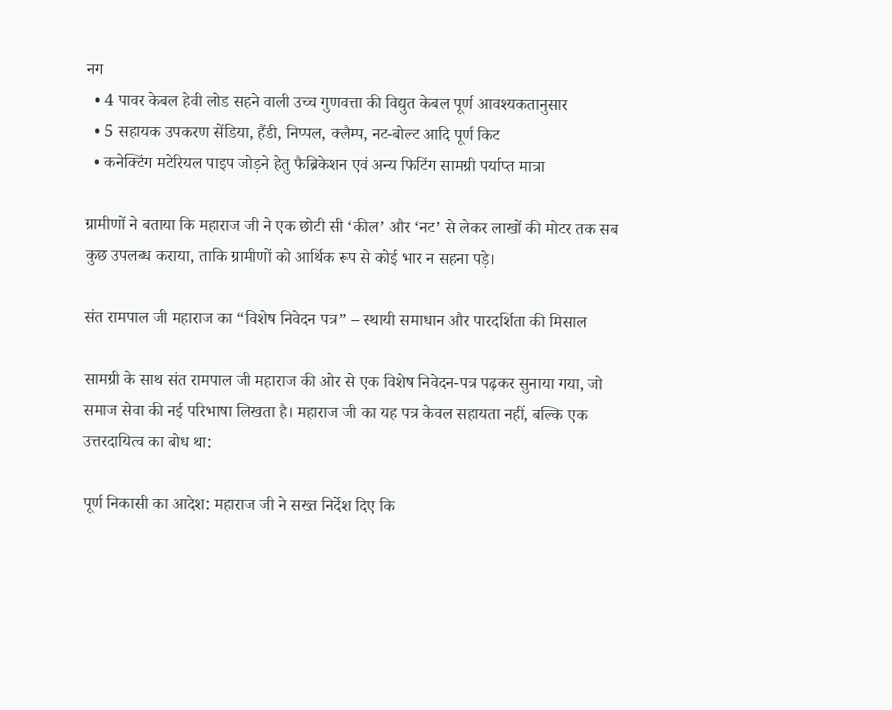नग
  • 4 पावर केबल हेवी लोड सहने वाली उच्च गुणवत्ता की विद्युत केबल पूर्ण आवश्यकतानुसार
  • 5 सहायक उपकरण सेंडिया, हैंडी, निप्पल, क्लैम्प, नट-बोल्ट आदि पूर्ण किट
  • कनेक्टिंग मटेरियल पाइप जोड़ने हेतु फैब्रिकेशन एवं अन्य फिटिंग सामग्री पर्याप्त मात्रा

ग्रामीणों ने बताया कि महाराज जी ने एक छोटी सी ‘कील’ और ‘नट’ से लेकर लाखों की मोटर तक सब कुछ उपलब्ध कराया, ताकि ग्रामीणों को आर्थिक रूप से कोई भार न सहना पड़े।

संत रामपाल जी महाराज का “विशेष निवेदन पत्र” – स्थायी समाधान और पारदर्शिता की मिसाल

सामग्री के साथ संत रामपाल जी महाराज की ओर से एक विशेष निवेदन-पत्र पढ़कर सुनाया गया, जो समाज सेवा की नई परिभाषा लिखता है। महाराज जी का यह पत्र केवल सहायता नहीं, बल्कि एक उत्तरदायित्व का बोध था:

पूर्ण निकासी का आदेश: महाराज जी ने सख्त निर्देश दिए कि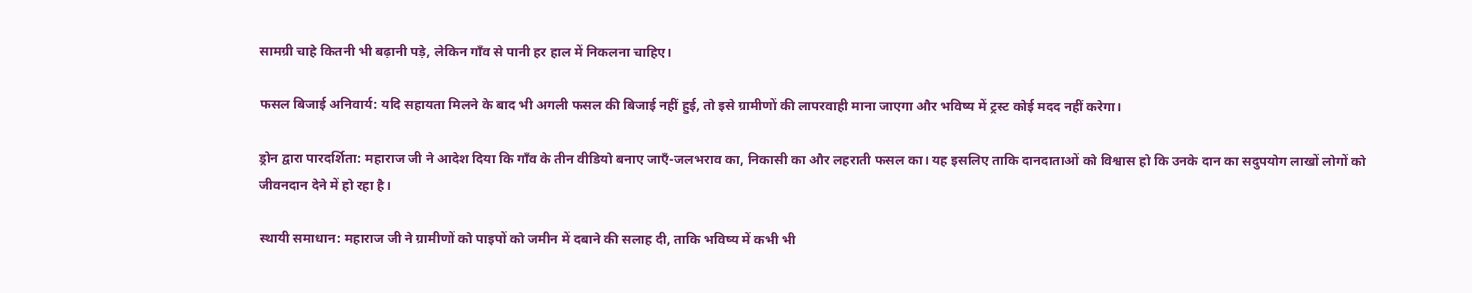सामग्री चाहे कितनी भी बढ़ानी पड़े, लेकिन गाँव से पानी हर हाल में निकलना चाहिए।

फसल बिजाई अनिवार्य: यदि सहायता मिलने के बाद भी अगली फसल की बिजाई नहीं हुई, तो इसे ग्रामीणों की लापरवाही माना जाएगा और भविष्य में ट्रस्ट कोई मदद नहीं करेगा।

ड्रोन द्वारा पारदर्शिता: महाराज जी ने आदेश दिया कि गाँव के तीन वीडियो बनाए जाएँ-जलभराव का, निकासी का और लहराती फसल का। यह इसलिए ताकि दानदाताओं को विश्वास हो कि उनके दान का सदुपयोग लाखों लोगों को जीवनदान देने में हो रहा है।

स्थायी समाधान: महाराज जी ने ग्रामीणों को पाइपों को जमीन में दबाने की सलाह दी, ताकि भविष्य में कभी भी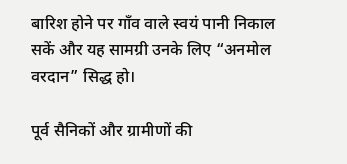बारिश होने पर गाँव वाले स्वयं पानी निकाल सकें और यह सामग्री उनके लिए “अनमोल वरदान” सिद्ध हो।

पूर्व सैनिकों और ग्रामीणों की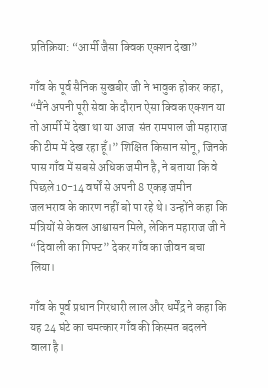प्रतिक्रिया: “आर्मी जैसा क्विक एक्शन देखा”

गाँव के पूर्व सैनिक सुखबीर जी ने भावुक होकर कहा, “मैंने अपनी पूरी सेवा के दौरान ऐसा क्विक एक्शन या तो आर्मी में देखा था या आज  संत रामपाल जी महाराज की टीम में देख रहा हूँ।” शिक्षित किसान सोनू, जिनके पास गाँव में सबसे अधिक जमीन है, ने बताया कि वे पिछले 10-14 वर्षों से अपनी 8 एकड़ जमीन जलभराव के कारण नहीं बो पा रहे थे। उन्होंने कहा कि मंत्रियों से केवल आश्वासन मिले, लेकिन महाराज जी ने “दिवाली का गिफ्ट” देकर गाँव का जीवन बचा लिया।

गाँव के पूर्व प्रधान गिरधारी लाल और धर्मेंद्र ने कहा कि यह 24 घंटे का चमत्कार गाँव की किस्मत बदलने वाला है।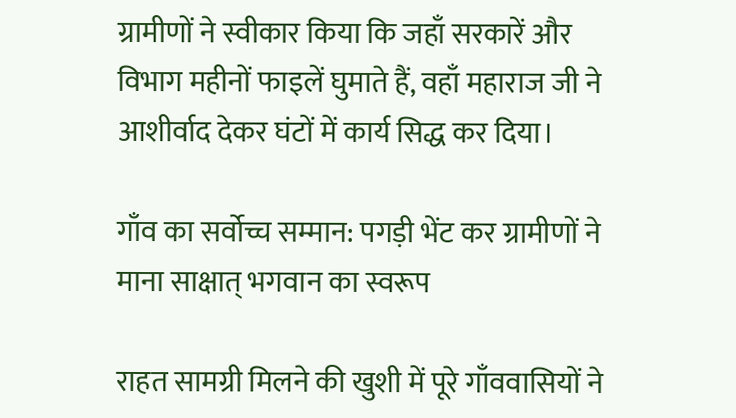ग्रामीणों ने स्वीकार किया कि जहाँ सरकारें और विभाग महीनों फाइलें घुमाते हैं, वहाँ महाराज जी ने आशीर्वाद देकर घंटों में कार्य सिद्ध कर दिया।

गाँव का सर्वोच्च सम्मान: पगड़ी भेंट कर ग्रामीणों ने माना साक्षात् भगवान का स्वरूप

राहत सामग्री मिलने की खुशी में पूरे गाँववासियों ने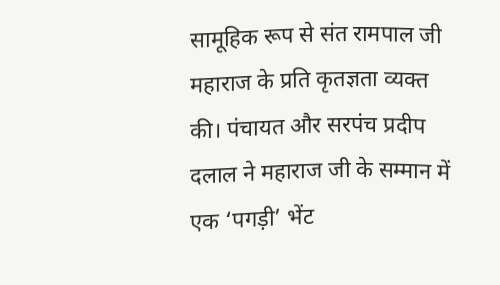सामूहिक रूप से संत रामपाल जी महाराज के प्रति कृतज्ञता व्यक्त की। पंचायत और सरपंच प्रदीप दलाल ने महाराज जी के सम्मान में एक ‘पगड़ी’ भेंट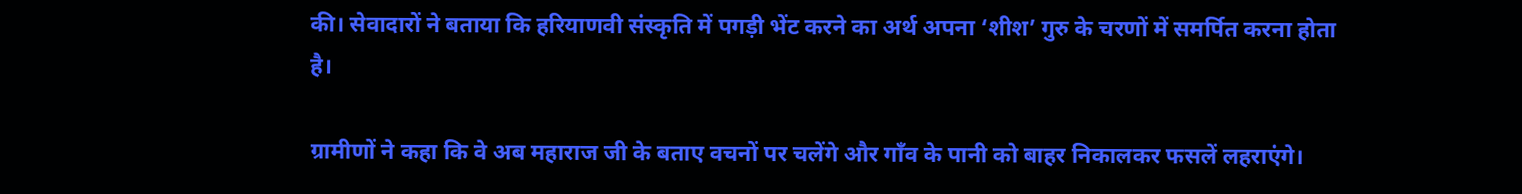की। सेवादारों ने बताया कि हरियाणवी संस्कृति में पगड़ी भेंट करने का अर्थ अपना ‘शीश’ गुरु के चरणों में समर्पित करना होता है।

ग्रामीणों ने कहा कि वे अब महाराज जी के बताए वचनों पर चलेंगे और गाँव के पानी को बाहर निकालकर फसलें लहराएंगे।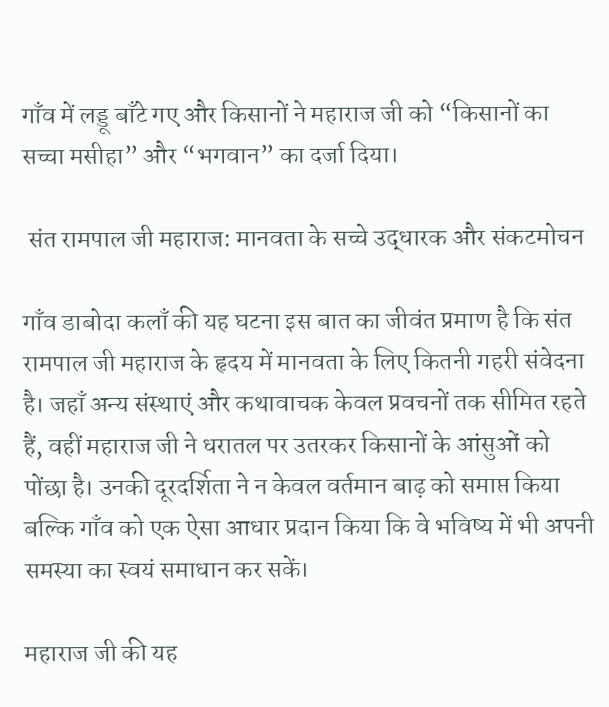गाँव में लड्डू बाँटे गए और किसानों ने महाराज जी को “किसानों का सच्चा मसीहा” और “भगवान” का दर्जा दिया।

 संत रामपाल जी महाराज: मानवता के सच्चे उद्धारक और संकटमोचन

गाँव डाबोदा कलाँ की यह घटना इस बात का जीवंत प्रमाण है कि संत रामपाल जी महाराज के हृदय में मानवता के लिए कितनी गहरी संवेदना है। जहाँ अन्य संस्थाएं और कथावाचक केवल प्रवचनों तक सीमित रहते हैं, वहीं महाराज जी ने धरातल पर उतरकर किसानों के आंसुओं को पोंछा है। उनकी दूरदर्शिता ने न केवल वर्तमान बाढ़ को समाप्त किया बल्कि गाँव को एक ऐसा आधार प्रदान किया कि वे भविष्य में भी अपनी समस्या का स्वयं समाधान कर सकें।

महाराज जी की यह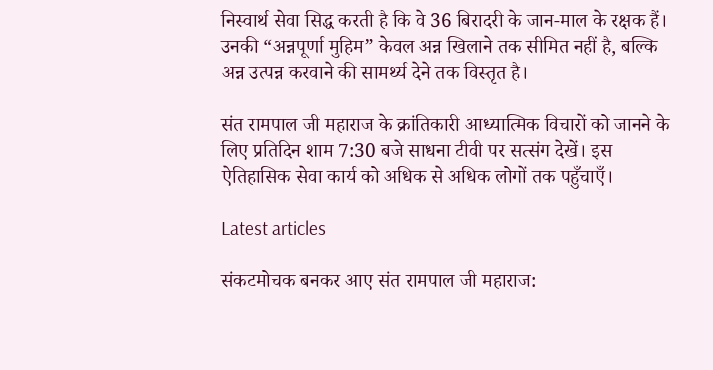निस्वार्थ सेवा सिद्ध करती है कि वे 36 बिरादरी के जान-माल के रक्षक हैं। उनकी “अन्नपूर्णा मुहिम” केवल अन्न खिलाने तक सीमित नहीं है, बल्कि अन्न उत्पन्न करवाने की सामर्थ्य देने तक विस्तृत है।

संत रामपाल जी महाराज के क्रांतिकारी आध्यात्मिक विचारों को जानने के लिए प्रतिदिन शाम 7:30 बजे साधना टीवी पर सत्संग देखें। इस ऐतिहासिक सेवा कार्य को अधिक से अधिक लोगों तक पहुँचाएँ।

Latest articles

संकटमोचक बनकर आए संत रामपाल जी महाराज: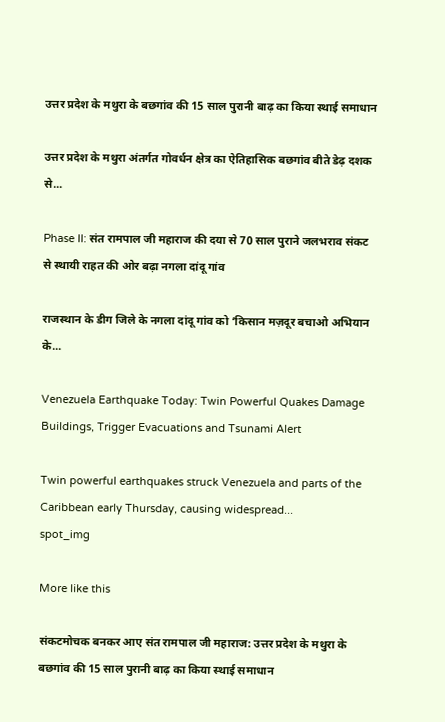उत्तर प्रदेश के मथुरा के बछगांव की 15 साल पुरानी बाढ़ का किया स्थाई समाधान

उत्तर प्रदेश के मथुरा अंतर्गत गोवर्धन क्षेत्र का ऐतिहासिक बछगांव बीते डेढ़ दशक से...

Phase II: संत रामपाल जी महाराज की दया से 70 साल पुराने जलभराव संकट से स्थायी राहत की ओर बढ़ा नगला दांदू गांव

राजस्थान के डीग जिले के नगला दांदू गांव को ‘किसान मज़दूर बचाओ अभियान के...

Venezuela Earthquake Today: Twin Powerful Quakes Damage Buildings, Trigger Evacuations and Tsunami Alert

Twin powerful earthquakes struck Venezuela and parts of the Caribbean early Thursday, causing widespread...
spot_img

More like this

संकटमोचक बनकर आए संत रामपाल जी महाराज: उत्तर प्रदेश के मथुरा के बछगांव की 15 साल पुरानी बाढ़ का किया स्थाई समाधान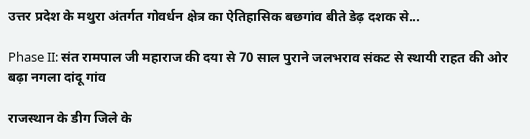उत्तर प्रदेश के मथुरा अंतर्गत गोवर्धन क्षेत्र का ऐतिहासिक बछगांव बीते डेढ़ दशक से...

Phase II: संत रामपाल जी महाराज की दया से 70 साल पुराने जलभराव संकट से स्थायी राहत की ओर बढ़ा नगला दांदू गांव

राजस्थान के डीग जिले के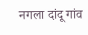नगला दांदू गांव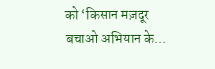को ‘किसान मज़दूर बचाओ अभियान के...